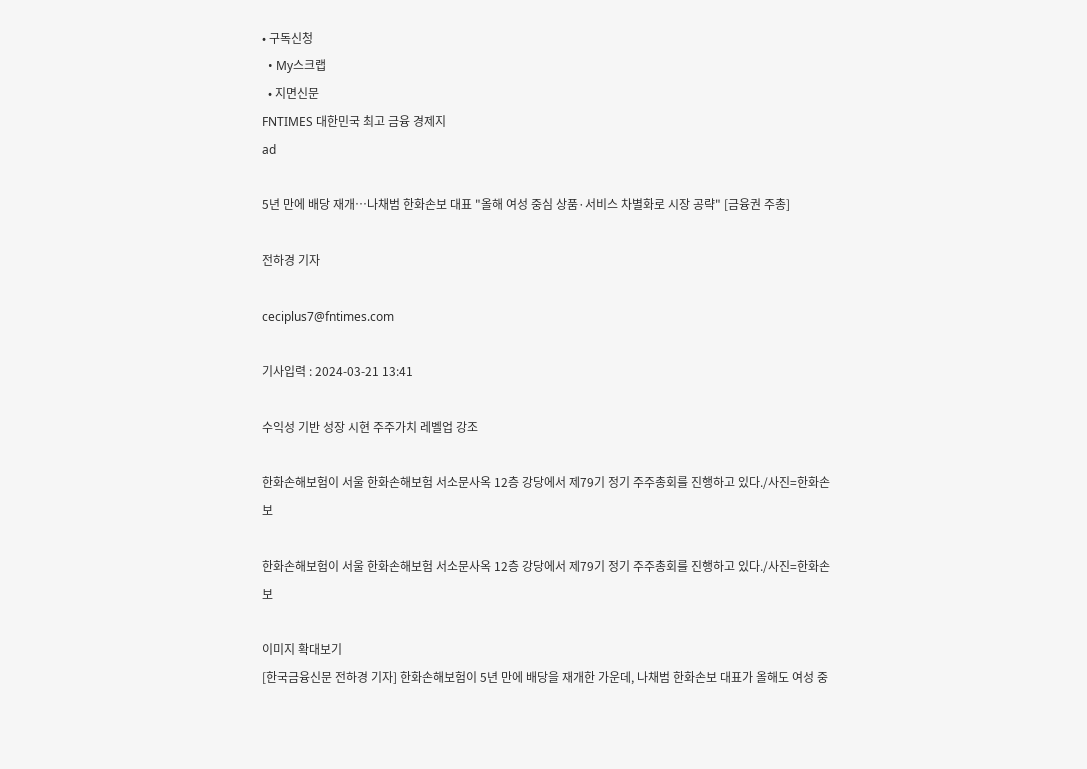• 구독신청
  • My스크랩
  • 지면신문
FNTIMES 대한민국 최고 금융 경제지
ad

5년 만에 배당 재개…나채범 한화손보 대표 "올해 여성 중심 상품·서비스 차별화로 시장 공략" [금융권 주총]

전하경 기자

ceciplus7@fntimes.com

기사입력 : 2024-03-21 13:41

수익성 기반 성장 시현 주주가치 레벨업 강조

한화손해보험이 서울 한화손해보험 서소문사옥 12층 강당에서 제79기 정기 주주총회를 진행하고 있다./사진=한화손보

한화손해보험이 서울 한화손해보험 서소문사옥 12층 강당에서 제79기 정기 주주총회를 진행하고 있다./사진=한화손보

이미지 확대보기
[한국금융신문 전하경 기자] 한화손해보험이 5년 만에 배당을 재개한 가운데, 나채범 한화손보 대표가 올해도 여성 중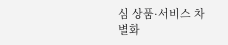심 상품·서비스 차별화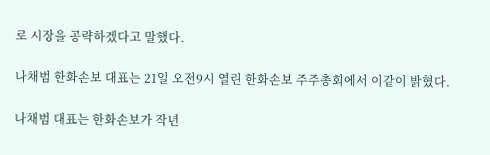로 시장을 공략하겠다고 말했다.

나채범 한화손보 대표는 21일 오전9시 열린 한화손보 주주총회에서 이같이 밝혔다.

나채범 대표는 한화손보가 작년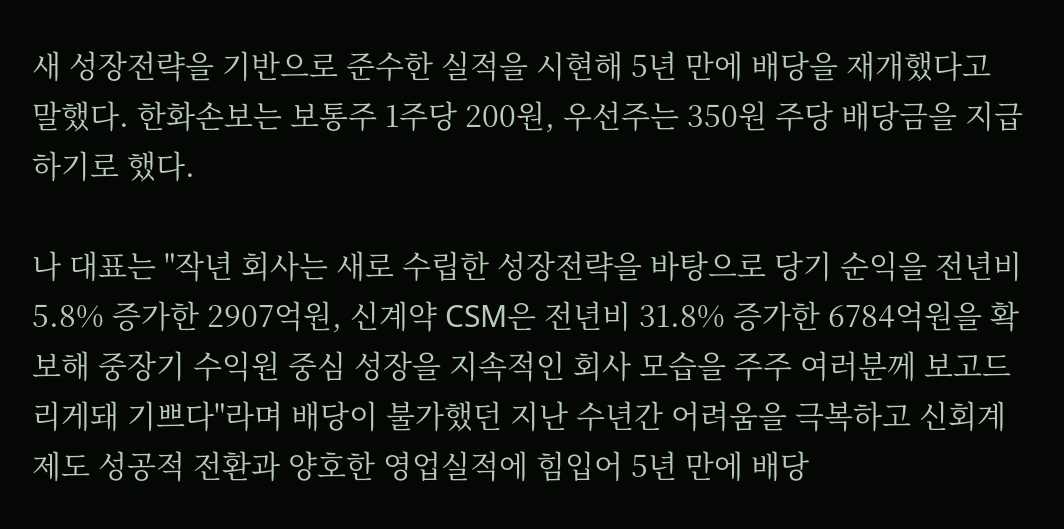새 성장전략을 기반으로 준수한 실적을 시현해 5년 만에 배당을 재개했다고 말했다. 한화손보는 보통주 1주당 200원, 우선주는 350원 주당 배당금을 지급하기로 했다.

나 대표는 "작년 회사는 새로 수립한 성장전략을 바탕으로 당기 순익을 전년비 5.8% 증가한 2907억원, 신계약 CSM은 전년비 31.8% 증가한 6784억원을 확보해 중장기 수익원 중심 성장을 지속적인 회사 모습을 주주 여러분께 보고드리게돼 기쁘다"라며 배당이 불가했던 지난 수년간 어려움을 극복하고 신회계제도 성공적 전환과 양호한 영업실적에 힘입어 5년 만에 배당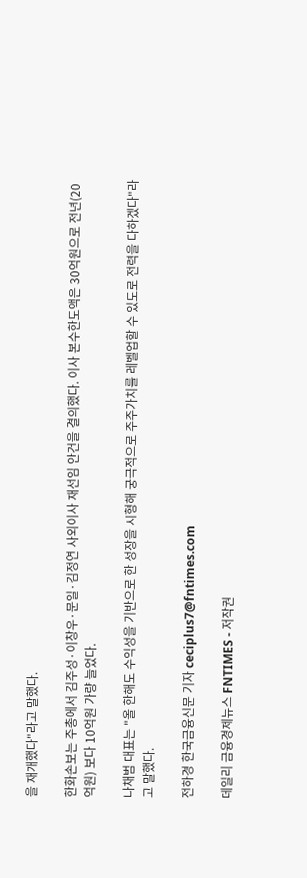을 재개했다"라고 말했다.

한화손보는 주총에서 김주성·이창우·문일·김정연 사외이사 재선임 안건을 결의했다. 이사 본수한도액은 30억원으로 전년(20억원) 보다 10억원 가량 늘었다.

나채범 대표는 "올 한해도 수익성을 기반으로 한 성장을 시형해 궁극적으로 주주가치를 레벨업할 수 있도로 전력을 다하겠다"라고 말했다.

전하경 한국금융신문 기자 ceciplus7@fntimes.com

데일리 금융경제뉴스 FNTIMES - 저작권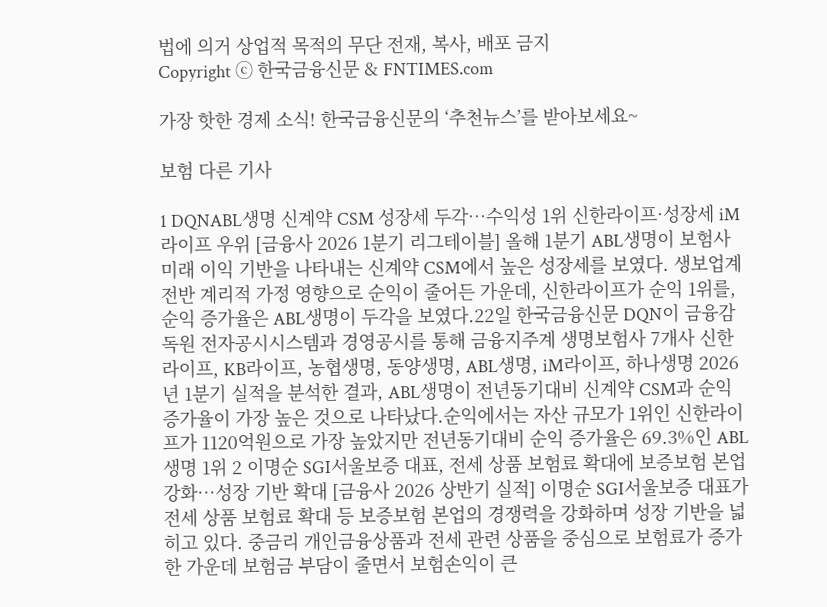법에 의거 상업적 목적의 무단 전재, 복사, 배포 금지
Copyright ⓒ 한국금융신문 & FNTIMES.com

가장 핫한 경제 소식! 한국금융신문의 ‘추천뉴스’를 받아보세요~

보험 다른 기사

1 DQNABL생명 신계약 CSM 성장세 두각…수익성 1위 신한라이프·성장세 iM라이프 우위 [금융사 2026 1분기 리그테이블] 올해 1분기 ABL생명이 보험사 미래 이익 기반을 나타내는 신계약 CSM에서 높은 성장세를 보였다. 생보업계 전반 계리적 가정 영향으로 순익이 줄어든 가운데, 신한라이프가 순익 1위를, 순익 증가율은 ABL생명이 두각을 보였다.22일 한국금융신문 DQN이 금융감독원 전자공시시스템과 경영공시를 통해 금융지주계 생명보험사 7개사 신한라이프, KB라이프, 농협생명, 동양생명, ABL생명, iM라이프, 하나생명 2026년 1분기 실적을 분석한 결과, ABL생명이 전년동기대비 신계약 CSM과 순익 증가율이 가장 높은 것으로 나타났다.순익에서는 자산 규모가 1위인 신한라이프가 1120억원으로 가장 높았지만 전년동기대비 순익 증가율은 69.3%인 ABL생명 1위 2 이명순 SGI서울보증 대표, 전세 상품 보험료 확대에 보증보험 본업 강화…성장 기반 확대 [금융사 2026 상반기 실적] 이명순 SGI서울보증 대표가 전세 상품 보험료 확대 등 보증보험 본업의 경쟁력을 강화하며 성장 기반을 넓히고 있다. 중금리 개인금융상품과 전세 관련 상품을 중심으로 보험료가 증가한 가운데 보험금 부담이 줄면서 보험손익이 큰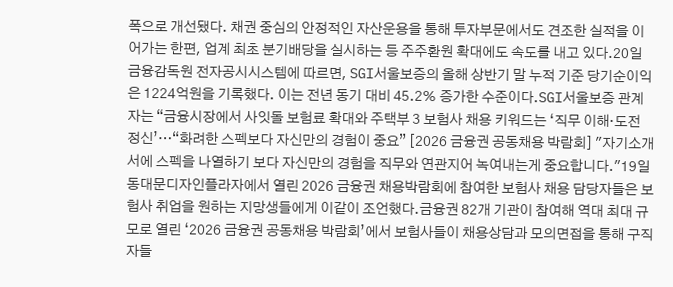폭으로 개선됐다. 채권 중심의 안정적인 자산운용을 통해 투자부문에서도 견조한 실적을 이어가는 한편, 업계 최초 분기배당을 실시하는 등 주주환원 확대에도 속도를 내고 있다.20일 금융감독원 전자공시시스템에 따르면, SGI서울보증의 올해 상반기 말 누적 기준 당기순이익은 1224억원을 기록했다. 이는 전년 동기 대비 45.2% 증가한 수준이다.SGI서울보증 관계자는 “금융시장에서 사잇돌 보험료 확대와 주택부 3 보험사 채용 키워드는 ‘직무 이해·도전 정신’…“화려한 스펙보다 자신만의 경험이 중요” [2026 금융권 공동채용 박람회] "자기소개서에 스펙을 나열하기 보다 자신만의 경험을 직무와 연관지어 녹여내는게 중요합니다."19일 동대문디자인플라자에서 열린 2026 금융권 채용박람회에 참여한 보험사 채용 담당자들은 보험사 취업을 원하는 지망생들에게 이같이 조언했다.금융권 82개 기관이 참여해 역대 최대 규모로 열린 ‘2026 금융권 공동채용 박람회’에서 보험사들이 채용상담과 모의면접을 통해 구직자들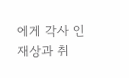에게 각사 인재상과 취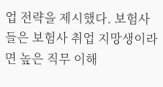업 전략을 제시했다. 보험사들은 보험사 취업 지망생이라면 높은 직무 이해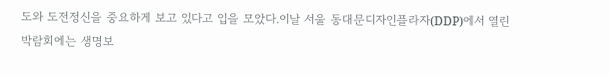도와 도전정신을 중요하게 보고 있다고 입을 모았다.이날 서울 동대문디자인플라자(DDP)에서 열린 박람회에는 생명보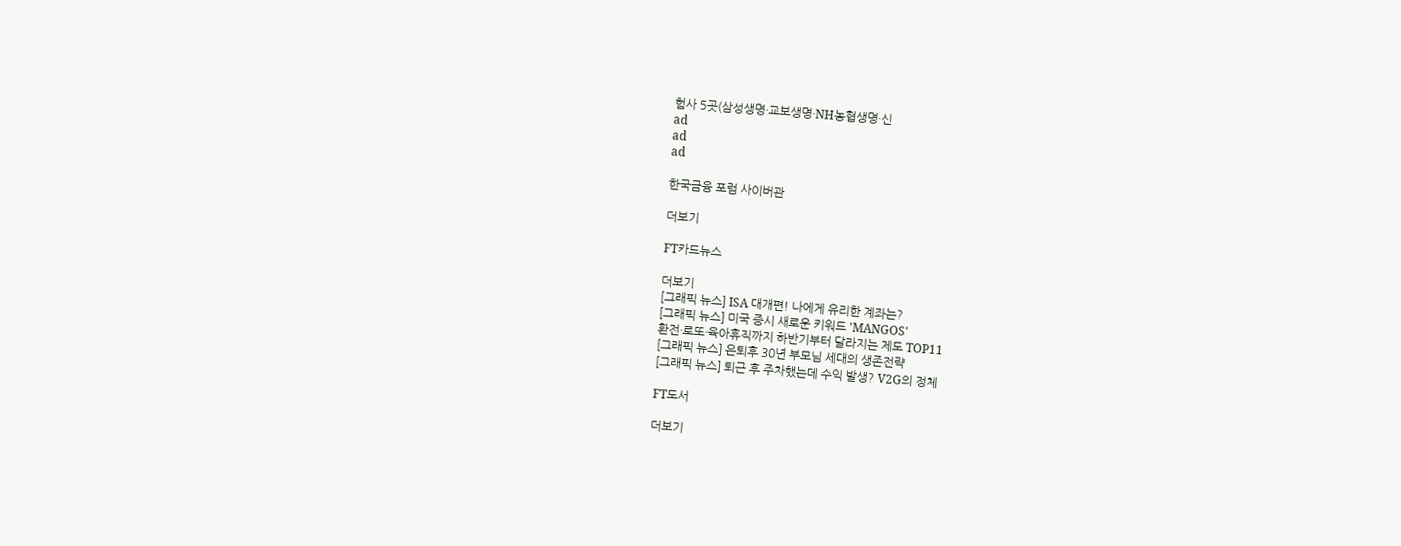험사 5곳(삼성생명·교보생명·NH농협생명·신
ad
ad
ad

한국금융 포럼 사이버관

더보기

FT카드뉴스

더보기
[그래픽 뉴스] ISA 대개편! 나에게 유리한 계좌는?
[그래픽 뉴스] 미국 증시 새로운 키워드 'MANGOS'
환전·로또·육아휴직까지 하반기부터 달라지는 제도 TOP11
[그래픽 뉴스] 은퇴후 30년 부모님 세대의 생존전략
[그래픽 뉴스] 퇴근 후 주차했는데 수익 발생? V2G의 정체

FT도서

더보기